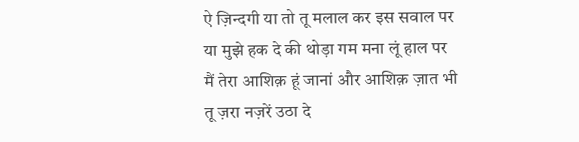ऐ ज़िन्दगी या तो तू मलाल कर इस सवाल पर
या मुझे हक दे की थोड़ा गम मना लूं हाल पर
मैं तेरा आशिक़ हूं जानां और आशिक़ ज़ात भी
तू ज़रा नज़रें उठा दे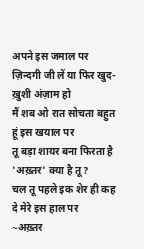अपने इस जमाल पर
ज़िन्दगी जी लें या फिर खुद-ख़ुशी अंज़ाम हो
मैं शब ओ रात सोचता बहुत हूं इस खयाल पर
तू बड़ा शायर बना फिरता है 'अख़्तर' क्या है तू?
चल तू पहले इक शेर ही कह दे मेरे इस हाल पर
~अख़्तर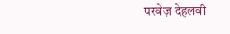परवेज़ देहलवी